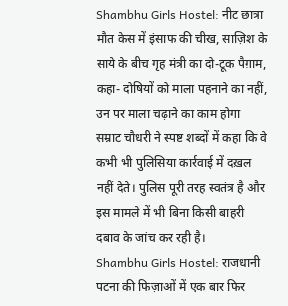Shambhu Girls Hostel: नीट छात्रा मौत केस में इंसाफ की चीख, साज़िश के साये के बीच गृह मंत्री का दो-टूक पैग़ाम, कहा- दोषियों को माला पहनाने का नहीं, उन पर माला चढ़ाने का काम होगा
सम्राट चौधरी ने स्पष्ट शब्दों में कहा कि वे कभी भी पुलिसिया कार्रवाई में दख़ल नहीं देते। पुलिस पूरी तरह स्वतंत्र है और इस मामले में भी बिना किसी बाहरी दबाव के जांच कर रही है।
Shambhu Girls Hostel: राजधानी पटना की फिज़ाओं में एक बार फिर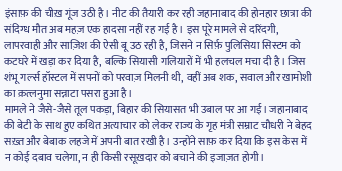इंसाफ़ की चीख़ गूंज उठी है। नीट की तैयारी कर रही जहानाबाद की होनहार छात्रा की संदिग्ध मौत अब महज़ एक हादसा नहीं रह गई है। इस पूरे मामले से दरिंदगी, लापरवाही और साज़िश की ऐसी बू उठ रही है, जिसने न सिर्फ़ पुलिसिया सिस्टम को कटघरे में खड़ा कर दिया है, बल्कि सियासी गलियारों में भी हलचल मचा दी है। जिस शंभू गर्ल्स हॉस्टल में सपनों को परवाज़ मिलनी थी, वहीं अब शक, सवाल और खामोशी का क़त्लनुमा सन्नाटा पसरा हुआ है।
मामले ने जैसे-जैसे तूल पकड़ा, बिहार की सियासत भी उबाल पर आ गई। जहानाबाद की बेटी के साथ हुए कथित अत्याचार को लेकर राज्य के गृह मंत्री सम्राट चौधरी ने बेहद सख़्त और बेबाक लहजे में अपनी बात रखी है। उन्होंने साफ़ कर दिया कि इस केस में न कोई दबाव चलेगा, न ही किसी रसूख़दार को बचाने की इजाज़त होगी।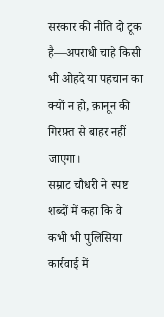सरकार की नीति दो टूक है—अपराधी चाहे किसी भी ओहदे या पहचान का क्यों न हो, क़ानून की गिरफ़्त से बाहर नहीं जाएगा।
सम्राट चौधरी ने स्पष्ट शब्दों में कहा कि वे कभी भी पुलिसिया कार्रवाई में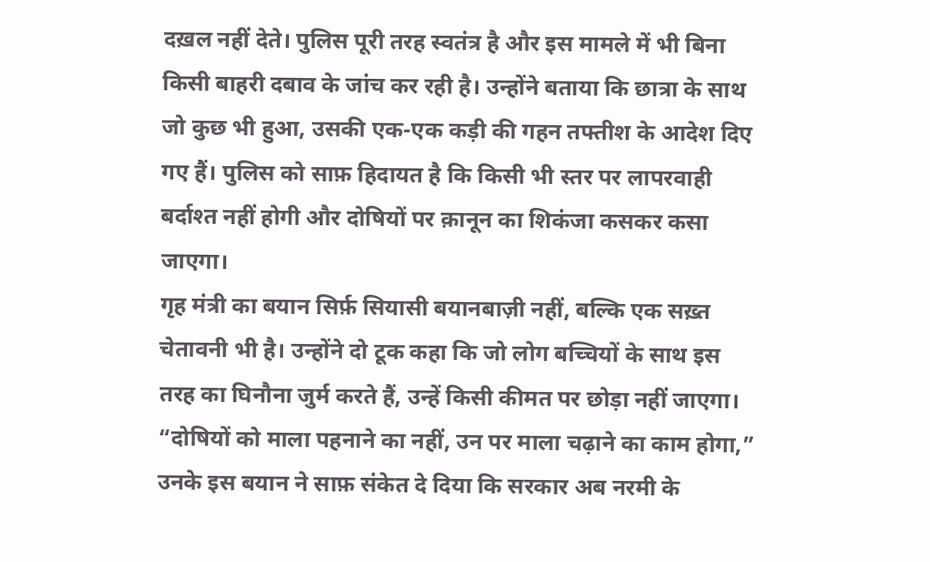दख़ल नहीं देते। पुलिस पूरी तरह स्वतंत्र है और इस मामले में भी बिना किसी बाहरी दबाव के जांच कर रही है। उन्होंने बताया कि छात्रा के साथ जो कुछ भी हुआ, उसकी एक-एक कड़ी की गहन तफ्तीश के आदेश दिए गए हैं। पुलिस को साफ़ हिदायत है कि किसी भी स्तर पर लापरवाही बर्दाश्त नहीं होगी और दोषियों पर क़ानून का शिकंजा कसकर कसा जाएगा।
गृह मंत्री का बयान सिर्फ़ सियासी बयानबाज़ी नहीं, बल्कि एक सख़्त चेतावनी भी है। उन्होंने दो टूक कहा कि जो लोग बच्चियों के साथ इस तरह का घिनौना जुर्म करते हैं, उन्हें किसी कीमत पर छोड़ा नहीं जाएगा। “दोषियों को माला पहनाने का नहीं, उन पर माला चढ़ाने का काम होगा,” उनके इस बयान ने साफ़ संकेत दे दिया कि सरकार अब नरमी के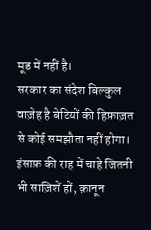मूड में नहीं है।
सरकार का संदेश बिल्कुल वाज़ेह है बेटियों की हिफ़ाज़त से कोई समझौता नहीं होगा। इंसाफ़ की राह में चाहे जितनी भी साज़िशें हों, क़ानून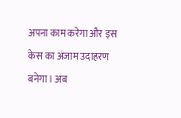अपना काम करेगा और इस केस का अंजाम उदाहरण बनेगा। अब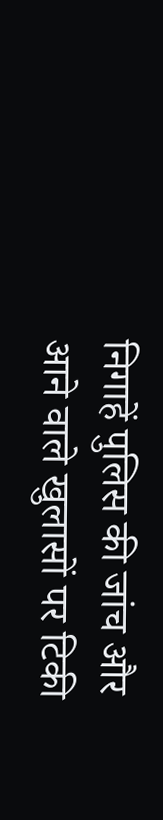निगाहें पुलिस की जांच और आने वाले खुलासों पर टिकी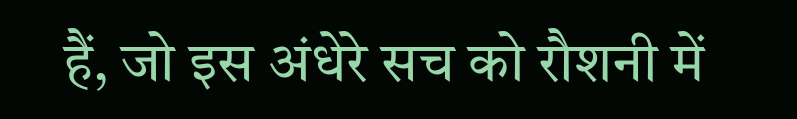हैं, जो इस अंधेरे सच को रौशनी में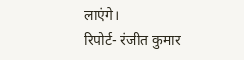लाएंगे।
रिपोर्ट- रंजीत कुमार